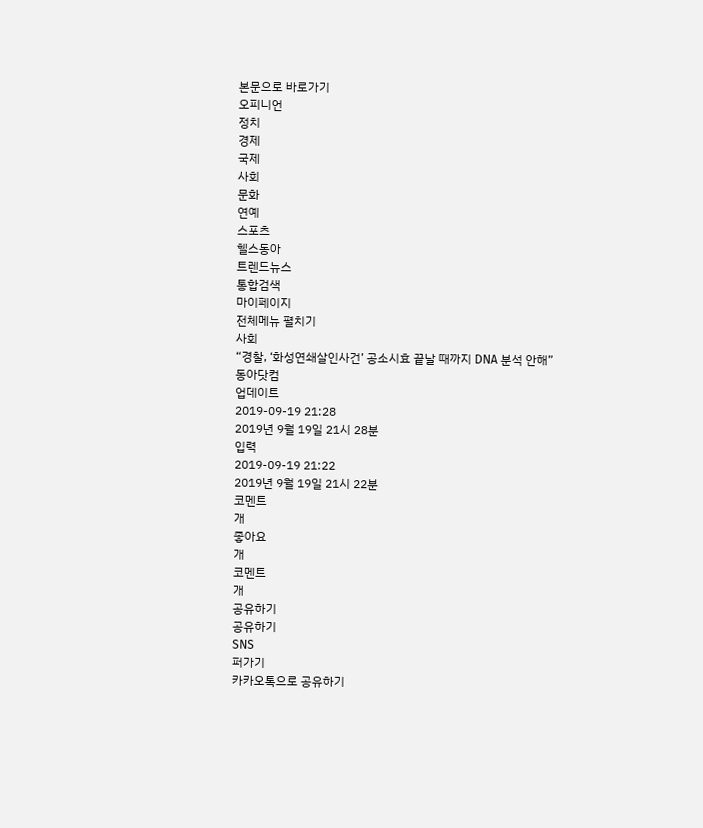본문으로 바로가기
오피니언
정치
경제
국제
사회
문화
연예
스포츠
헬스동아
트렌드뉴스
통합검색
마이페이지
전체메뉴 펼치기
사회
“경찰, ‘화성연쇄살인사건’ 공소시효 끝날 때까지 DNA 분석 안해”
동아닷컴
업데이트
2019-09-19 21:28
2019년 9월 19일 21시 28분
입력
2019-09-19 21:22
2019년 9월 19일 21시 22분
코멘트
개
좋아요
개
코멘트
개
공유하기
공유하기
SNS
퍼가기
카카오톡으로 공유하기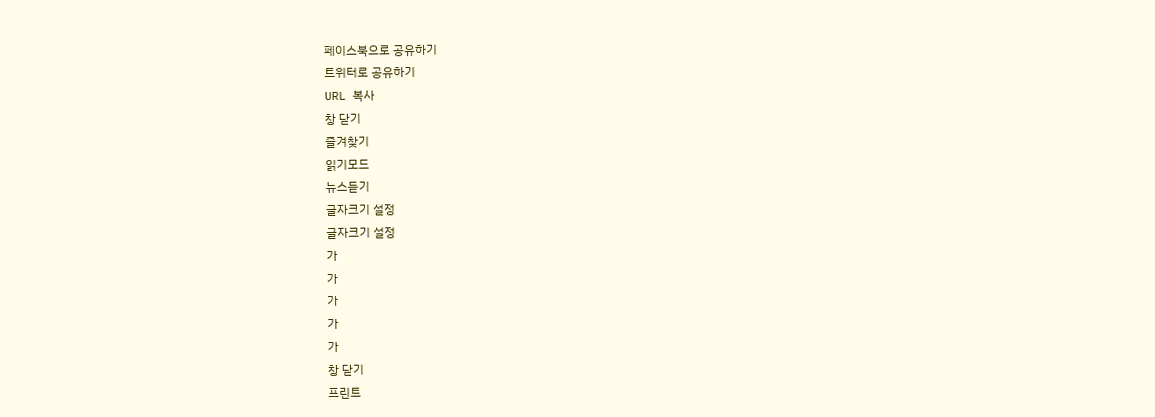페이스북으로 공유하기
트위터로 공유하기
URL 복사
창 닫기
즐겨찾기
읽기모드
뉴스듣기
글자크기 설정
글자크기 설정
가
가
가
가
가
창 닫기
프린트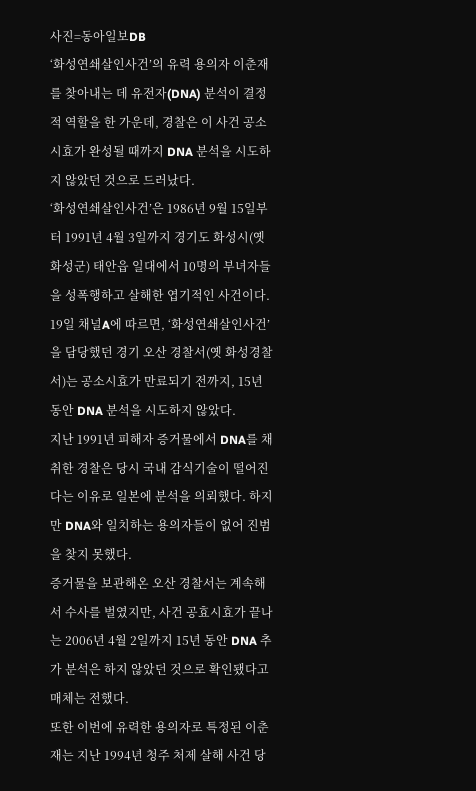사진=동아일보DB
‘화성연쇄살인사건’의 유력 용의자 이춘재를 찾아내는 데 유전자(DNA) 분석이 결정적 역할을 한 가운데, 경찰은 이 사건 공소시효가 완성될 때까지 DNA 분석을 시도하지 않았던 것으로 드러났다.
‘화성연쇄살인사건’은 1986년 9월 15일부터 1991년 4월 3일까지 경기도 화성시(옛 화성군) 태안읍 일대에서 10명의 부녀자들을 성폭행하고 살해한 엽기적인 사건이다.
19일 채널A에 따르면, ‘화성연쇄살인사건’을 담당했던 경기 오산 경찰서(옛 화성경찰서)는 공소시효가 만료되기 전까지, 15년 동안 DNA 분석을 시도하지 않았다.
지난 1991년 피해자 증거물에서 DNA를 채취한 경찰은 당시 국내 감식기술이 떨어진다는 이유로 일본에 분석을 의뢰했다. 하지만 DNA와 일치하는 용의자들이 없어 진범을 찾지 못했다.
증거물을 보관해온 오산 경찰서는 계속해서 수사를 벌였지만, 사건 공효시효가 끝나는 2006년 4월 2일까지 15년 동안 DNA 추가 분석은 하지 않았던 것으로 확인됐다고 매체는 전했다.
또한 이번에 유력한 용의자로 특정된 이춘재는 지난 1994년 청주 처제 살해 사건 당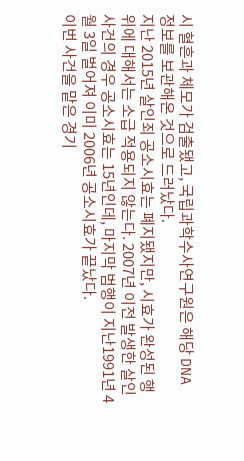시 혈흔과 체모가 검출됐고, 국립과학수사연구원은 해당 DNA 정보를 보관해온 것으로 드러났다.
지난 2015년 살인죄 공소시효는 폐지됐지만, 시효가 완성된 행위에 대해서는 소급 적용되지 않는다. 2007년 이전 발생한 살인사건의 경우 공소시효는 15년인데, 마지막 범행이 지난1991년 4월 3일 벌어져 이미 2006년 공소시효가 끝났다.
이번 사건을 맡은 경기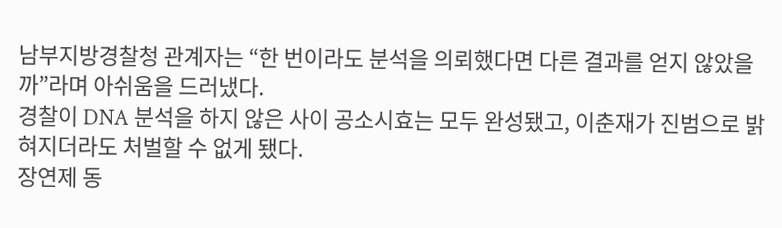남부지방경찰청 관계자는 “한 번이라도 분석을 의뢰했다면 다른 결과를 얻지 않았을까”라며 아쉬움을 드러냈다.
경찰이 DNA 분석을 하지 않은 사이 공소시효는 모두 완성됐고, 이춘재가 진범으로 밝혀지더라도 처벌할 수 없게 됐다.
장연제 동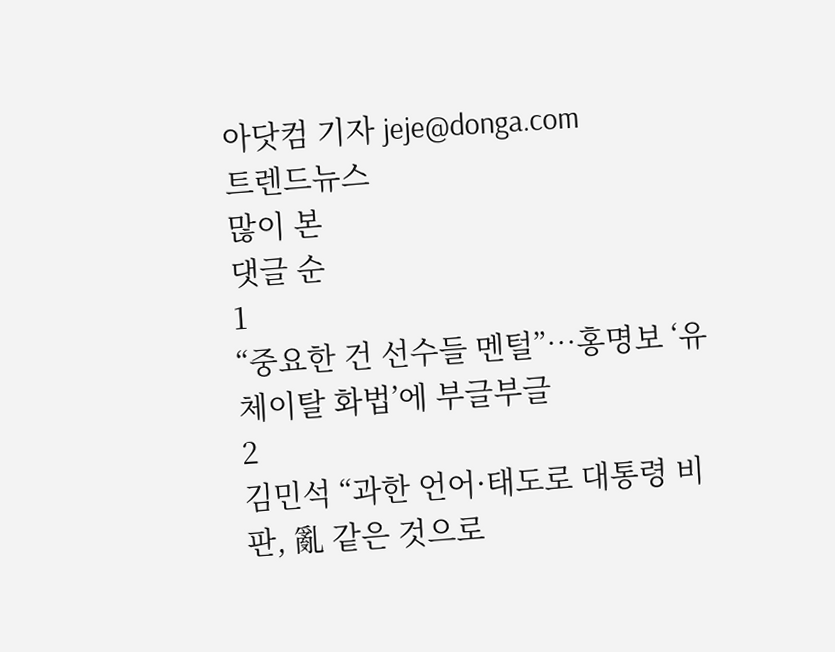아닷컴 기자 jeje@donga.com
트렌드뉴스
많이 본
댓글 순
1
“중요한 건 선수들 멘털”…홍명보 ‘유체이탈 화법’에 부글부글
2
김민석 “과한 언어·태도로 대통령 비판, 亂 같은 것으로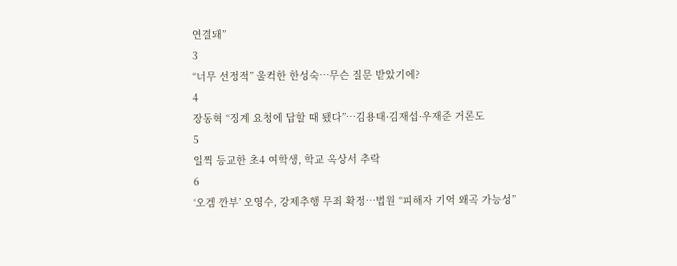연결돼”
3
“너무 선정적” 울컥한 한성숙…무슨 질문 받았기에?
4
장동혁 “징계 요청에 답할 때 됐다”…김용태·김재섭·우재준 거론도
5
일찍 등교한 초4 여학생, 학교 옥상서 추락
6
‘오겜 깐부’ 오영수, 강제추행 무죄 확정…법원 “피해자 기억 왜곡 가능성”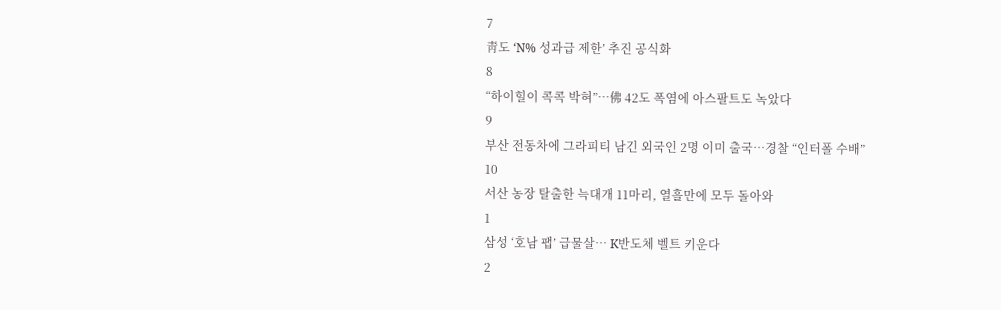7
靑도 ‘N% 성과급 제한’ 추진 공식화
8
“하이힐이 콕콕 박혀”…佛 42도 폭염에 아스팔트도 녹았다
9
부산 전동차에 그라피티 남긴 외국인 2명 이미 출국…경찰 “인터폴 수배”
10
서산 농장 탈출한 늑대개 11마리, 열흘만에 모두 돌아와
1
삼성 ‘호남 팹’ 급물살… K반도체 벨트 키운다
2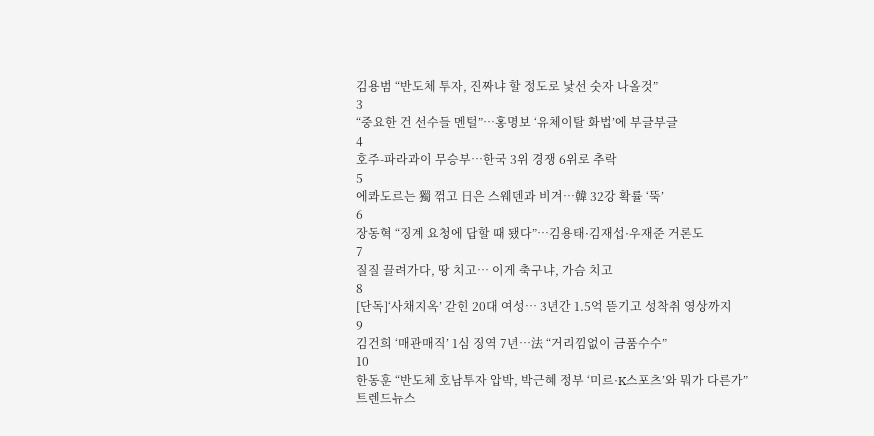김용범 “반도체 투자, 진짜냐 할 정도로 낯선 숫자 나올것”
3
“중요한 건 선수들 멘털”…홍명보 ‘유체이탈 화법’에 부글부글
4
호주-파라과이 무승부…한국 3위 경쟁 6위로 추락
5
에콰도르는 獨 꺾고 日은 스웨덴과 비겨…韓 32강 확률 ‘뚝’
6
장동혁 “징계 요청에 답할 때 됐다”…김용태·김재섭·우재준 거론도
7
질질 끌려가다, 땅 치고… 이게 축구냐, 가슴 치고
8
[단독]‘사채지옥’ 갇힌 20대 여성… 3년간 1.5억 뜯기고 성착취 영상까지
9
김건희 ‘매관매직’ 1심 징역 7년…法 “거리낌없이 금품수수”
10
한동훈 “반도체 호남투자 압박, 박근혜 정부 ‘미르·K스포츠’와 뭐가 다른가”
트렌드뉴스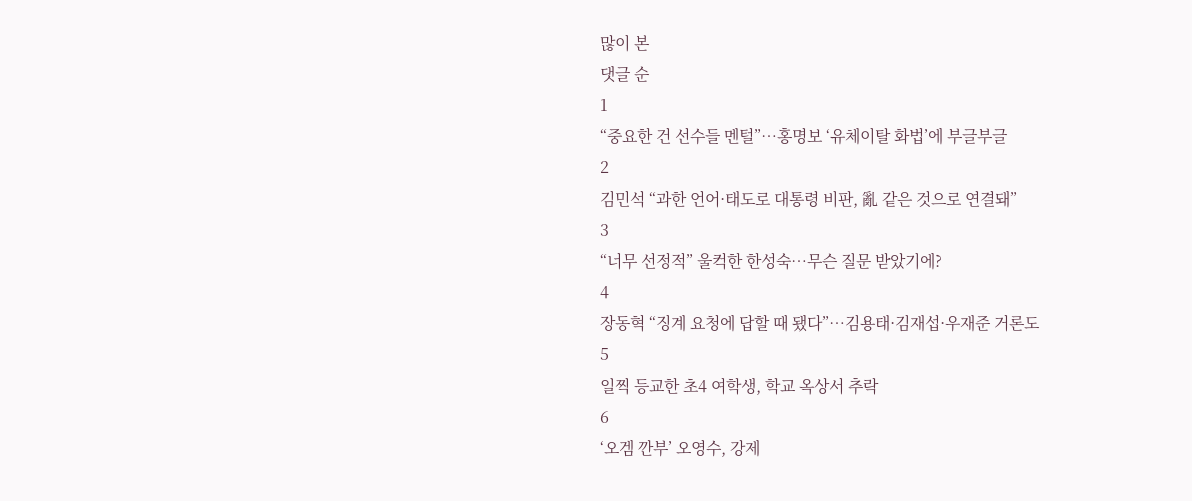많이 본
댓글 순
1
“중요한 건 선수들 멘털”…홍명보 ‘유체이탈 화법’에 부글부글
2
김민석 “과한 언어·태도로 대통령 비판, 亂 같은 것으로 연결돼”
3
“너무 선정적” 울컥한 한성숙…무슨 질문 받았기에?
4
장동혁 “징계 요청에 답할 때 됐다”…김용태·김재섭·우재준 거론도
5
일찍 등교한 초4 여학생, 학교 옥상서 추락
6
‘오겜 깐부’ 오영수, 강제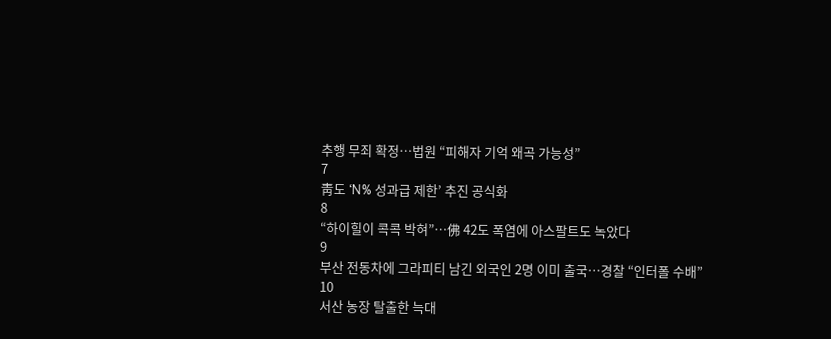추행 무죄 확정…법원 “피해자 기억 왜곡 가능성”
7
靑도 ‘N% 성과급 제한’ 추진 공식화
8
“하이힐이 콕콕 박혀”…佛 42도 폭염에 아스팔트도 녹았다
9
부산 전동차에 그라피티 남긴 외국인 2명 이미 출국…경찰 “인터폴 수배”
10
서산 농장 탈출한 늑대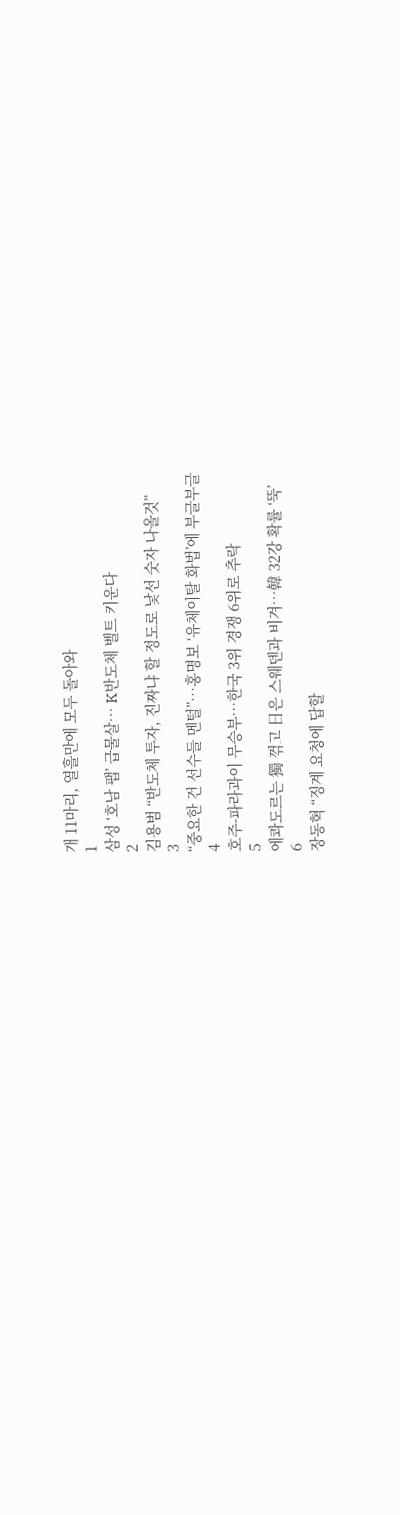개 11마리, 열흘만에 모두 돌아와
1
삼성 ‘호남 팹’ 급물살… K반도체 벨트 키운다
2
김용범 “반도체 투자, 진짜냐 할 정도로 낯선 숫자 나올것”
3
“중요한 건 선수들 멘털”…홍명보 ‘유체이탈 화법’에 부글부글
4
호주-파라과이 무승부…한국 3위 경쟁 6위로 추락
5
에콰도르는 獨 꺾고 日은 스웨덴과 비겨…韓 32강 확률 ‘뚝’
6
장동혁 “징계 요청에 답할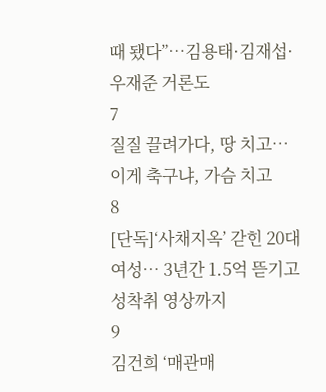때 됐다”…김용태·김재섭·우재준 거론도
7
질질 끌려가다, 땅 치고… 이게 축구냐, 가슴 치고
8
[단독]‘사채지옥’ 갇힌 20대 여성… 3년간 1.5억 뜯기고 성착취 영상까지
9
김건희 ‘매관매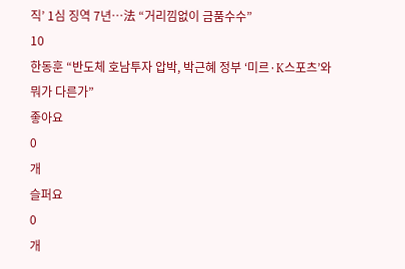직’ 1심 징역 7년…法 “거리낌없이 금품수수”
10
한동훈 “반도체 호남투자 압박, 박근혜 정부 ‘미르·K스포츠’와 뭐가 다른가”
좋아요
0
개
슬퍼요
0
개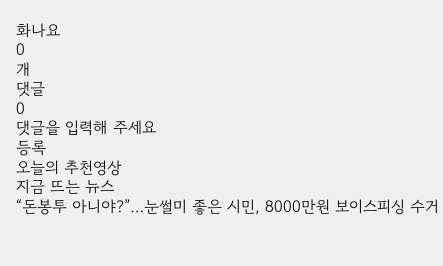화나요
0
개
댓글
0
댓글을 입력해 주세요
등록
오늘의 추천영상
지금 뜨는 뉴스
“돈봉투 아니야?”…눈썰미 좋은 시민, 8000만원 보이스피싱 수거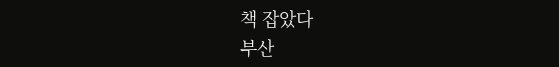책 잡았다
부산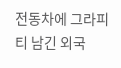전동차에 그라피티 남긴 외국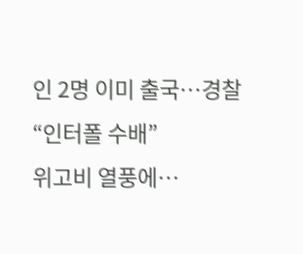인 2명 이미 출국…경찰 “인터폴 수배”
위고비 열풍에…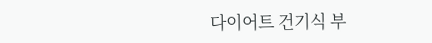다이어트 건기식 부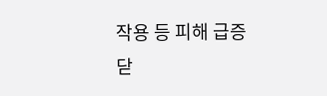작용 등 피해 급증
닫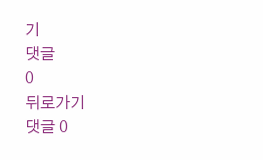기
댓글
0
뒤로가기
댓글 0